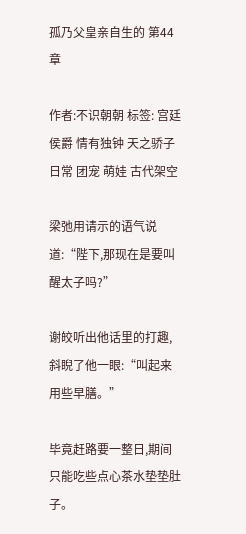孤乃父皇亲自生的 第44章

作者:不识朝朝 标签: 宫廷侯爵 情有独钟 天之骄子 日常 团宠 萌娃 古代架空

梁弛用请示的语气说道:“陛下,那现在是要叫醒太子吗?”

谢皎听出他话里的打趣,斜睨了他一眼:“叫起来用些早膳。”

毕竟赶路要一整日,期间只能吃些点心茶水垫垫肚子。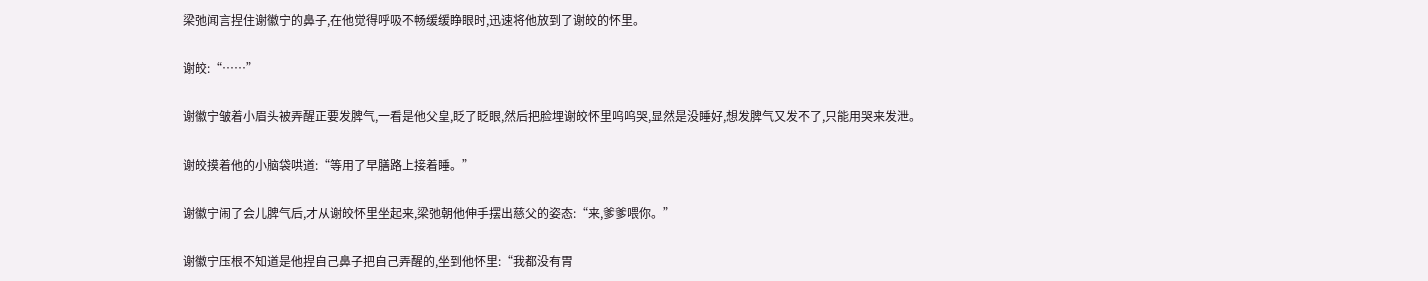梁弛闻言捏住谢徽宁的鼻子,在他觉得呼吸不畅缓缓睁眼时,迅速将他放到了谢皎的怀里。

谢皎:“……”

谢徽宁皱着小眉头被弄醒正要发脾气,一看是他父皇,眨了眨眼,然后把脸埋谢皎怀里呜呜哭,显然是没睡好,想发脾气又发不了,只能用哭来发泄。

谢皎摸着他的小脑袋哄道:“等用了早膳路上接着睡。”

谢徽宁闹了会儿脾气后,才从谢皎怀里坐起来,梁弛朝他伸手摆出慈父的姿态:“来,爹爹喂你。”

谢徽宁压根不知道是他捏自己鼻子把自己弄醒的,坐到他怀里:“我都没有胃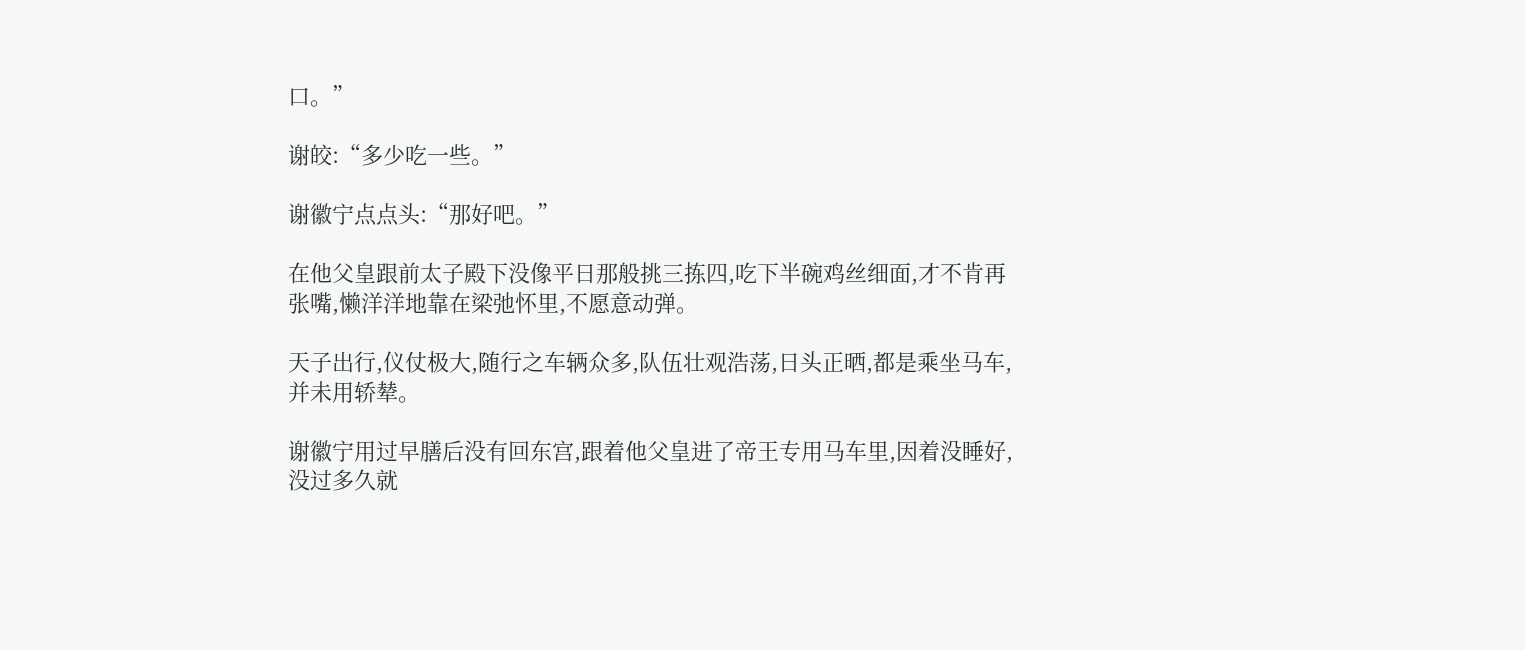口。”

谢皎:“多少吃一些。”

谢徽宁点点头:“那好吧。”

在他父皇跟前太子殿下没像平日那般挑三拣四,吃下半碗鸡丝细面,才不肯再张嘴,懒洋洋地靠在梁弛怀里,不愿意动弹。

天子出行,仪仗极大,随行之车辆众多,队伍壮观浩荡,日头正晒,都是乘坐马车,并未用轿辇。

谢徽宁用过早膳后没有回东宫,跟着他父皇进了帝王专用马车里,因着没睡好,没过多久就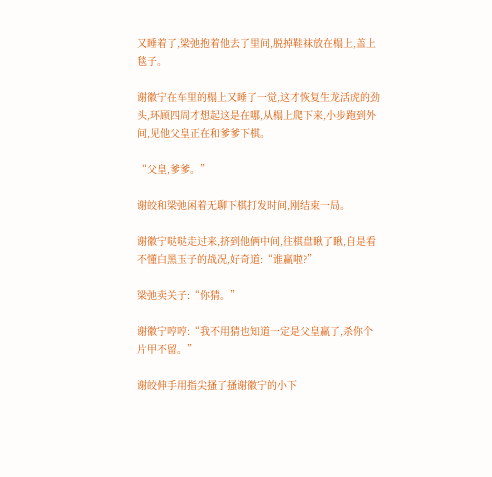又睡着了,梁弛抱着他去了里间,脱掉鞋袜放在榻上,盖上毯子。

谢徽宁在车里的榻上又睡了一觉,这才恢复生龙活虎的劲头,环顾四周才想起这是在哪,从榻上爬下来,小步跑到外间,见他父皇正在和爹爹下棋。

“父皇,爹爹。”

谢皎和梁弛闲着无聊下棋打发时间,刚结束一局。

谢徽宁哒哒走过来,挤到他俩中间,往棋盘瞅了瞅,自是看不懂白黑玉子的战况,好奇道:“谁赢啦?”

梁弛卖关子:“你猜。”

谢徽宁哼哼:“我不用猜也知道一定是父皇赢了,杀你个片甲不留。”

谢皎伸手用指尖搔了搔谢徽宁的小下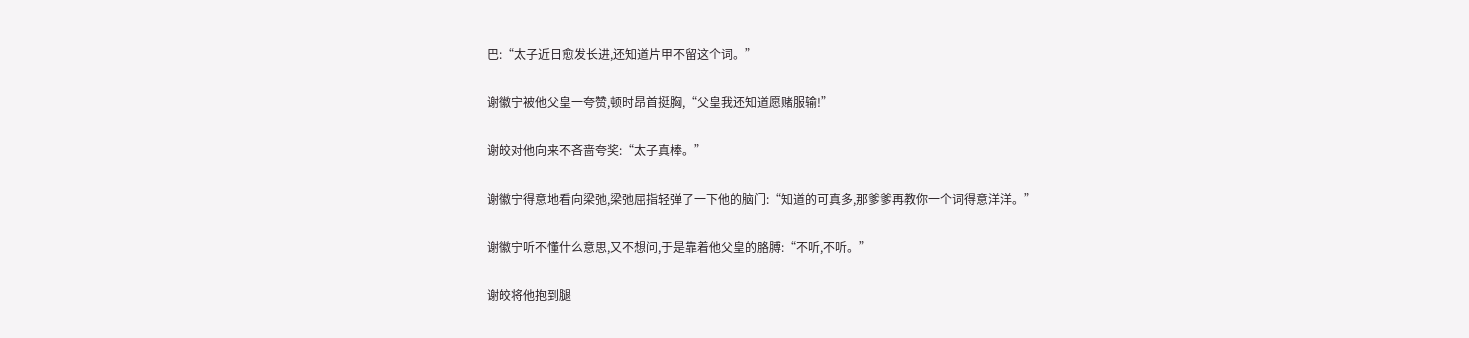巴:“太子近日愈发长进,还知道片甲不留这个词。”

谢徽宁被他父皇一夸赞,顿时昂首挺胸,“父皇我还知道愿赌服输!”

谢皎对他向来不吝啬夸奖:“太子真棒。”

谢徽宁得意地看向梁弛,梁弛屈指轻弹了一下他的脑门:“知道的可真多,那爹爹再教你一个词得意洋洋。”

谢徽宁听不懂什么意思,又不想问,于是靠着他父皇的胳膊:“不听,不听。”

谢皎将他抱到腿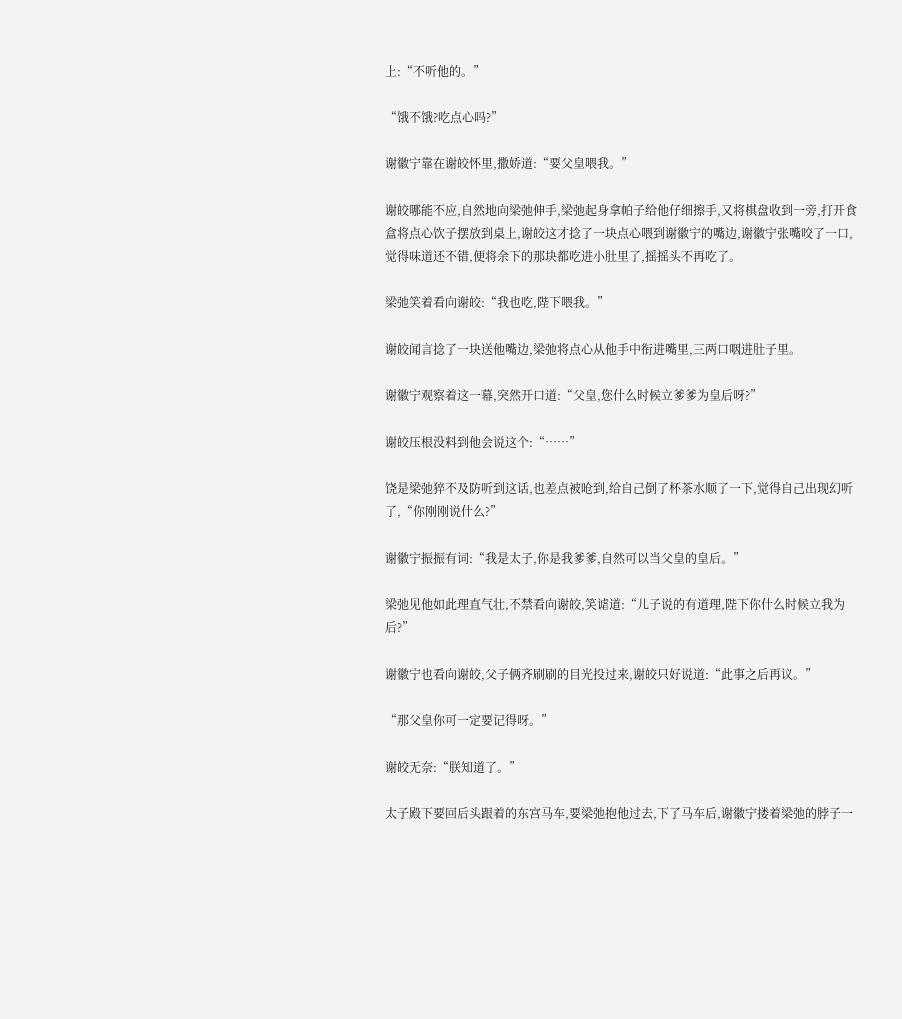上:“不听他的。”

“饿不饿?吃点心吗?”

谢徽宁靠在谢皎怀里,撒娇道:“要父皇喂我。”

谢皎哪能不应,自然地向梁弛伸手,梁弛起身拿帕子给他仔细擦手,又将棋盘收到一旁,打开食盒将点心饮子摆放到桌上,谢皎这才捻了一块点心喂到谢徽宁的嘴边,谢徽宁张嘴咬了一口,觉得味道还不错,便将余下的那块都吃进小肚里了,摇摇头不再吃了。

梁弛笑着看向谢皎:“我也吃,陛下喂我。”

谢皎闻言捻了一块送他嘴边,梁弛将点心从他手中衔进嘴里,三两口咽进肚子里。

谢徽宁观察着这一幕,突然开口道:“父皇,您什么时候立爹爹为皇后呀?”

谢皎压根没料到他会说这个:“……”

饶是梁弛猝不及防听到这话,也差点被呛到,给自己倒了杯茶水顺了一下,觉得自己出现幻听了,“你刚刚说什么?”

谢徽宁振振有词:“我是太子,你是我爹爹,自然可以当父皇的皇后。”

梁弛见他如此理直气壮,不禁看向谢皎,笑谑道:“儿子说的有道理,陛下你什么时候立我为后?”

谢徽宁也看向谢皎,父子俩齐刷刷的目光投过来,谢皎只好说道:“此事之后再议。”

“那父皇你可一定要记得呀。”

谢皎无奈:“朕知道了。”

太子殿下要回后头跟着的东宫马车,要梁弛抱他过去,下了马车后,谢徽宁搂着梁弛的脖子一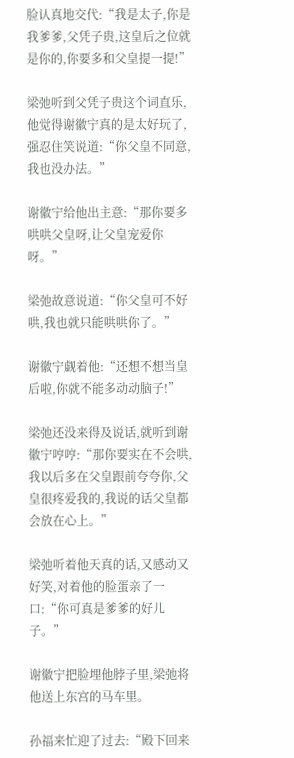脸认真地交代:“我是太子,你是我爹爹,父凭子贵,这皇后之位就是你的,你要多和父皇提一提!”

梁弛听到父凭子贵这个词直乐,他觉得谢徽宁真的是太好玩了,强忍住笑说道:“你父皇不同意,我也没办法。”

谢徽宁给他出主意:“那你要多哄哄父皇呀,让父皇宠爱你呀。”

梁弛故意说道:“你父皇可不好哄,我也就只能哄哄你了。”

谢徽宁觑着他:“还想不想当皇后啦,你就不能多动动脑子!”

梁弛还没来得及说话,就听到谢徽宁哼哼:“那你要实在不会哄,我以后多在父皇跟前夸夸你,父皇很疼爱我的,我说的话父皇都会放在心上。”

梁弛听着他天真的话,又感动又好笑,对着他的脸蛋亲了一口:“你可真是爹爹的好儿子。”

谢徽宁把脸埋他脖子里,梁弛将他送上东宫的马车里。

孙福来忙迎了过去:“殿下回来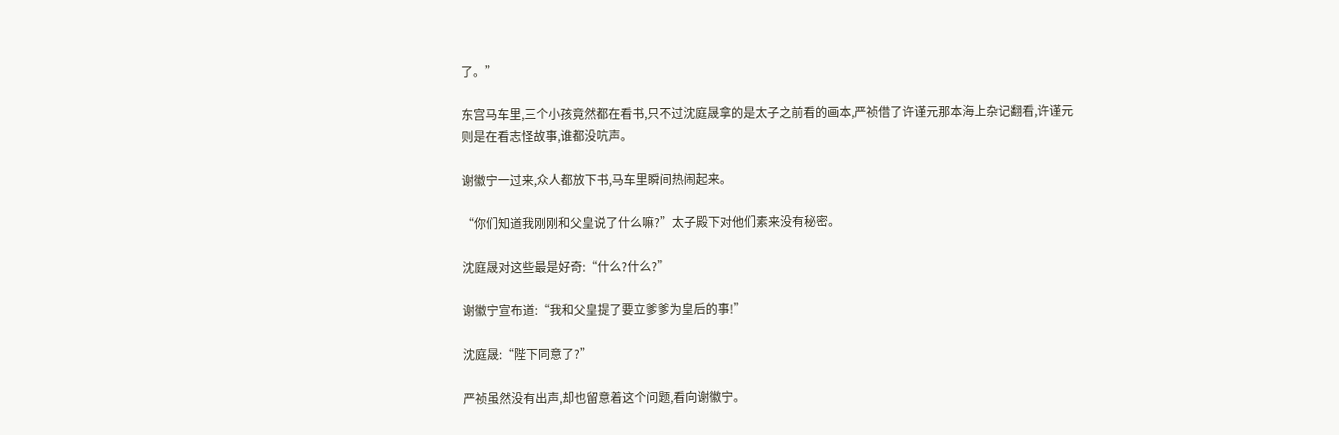了。”

东宫马车里,三个小孩竟然都在看书,只不过沈庭晟拿的是太子之前看的画本,严祯借了许谨元那本海上杂记翻看,许谨元则是在看志怪故事,谁都没吭声。

谢徽宁一过来,众人都放下书,马车里瞬间热闹起来。

“你们知道我刚刚和父皇说了什么嘛?”太子殿下对他们素来没有秘密。

沈庭晟对这些最是好奇:“什么?什么?”

谢徽宁宣布道:“我和父皇提了要立爹爹为皇后的事!”

沈庭晟:“陛下同意了?”

严祯虽然没有出声,却也留意着这个问题,看向谢徽宁。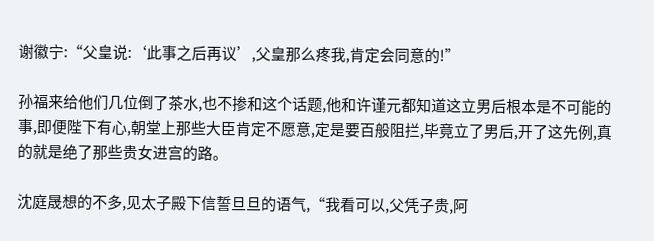谢徽宁:“父皇说:‘此事之后再议’,父皇那么疼我,肯定会同意的!”

孙福来给他们几位倒了茶水,也不掺和这个话题,他和许谨元都知道这立男后根本是不可能的事,即便陛下有心,朝堂上那些大臣肯定不愿意,定是要百般阻拦,毕竟立了男后,开了这先例,真的就是绝了那些贵女进宫的路。

沈庭晟想的不多,见太子殿下信誓旦旦的语气,“我看可以,父凭子贵,阿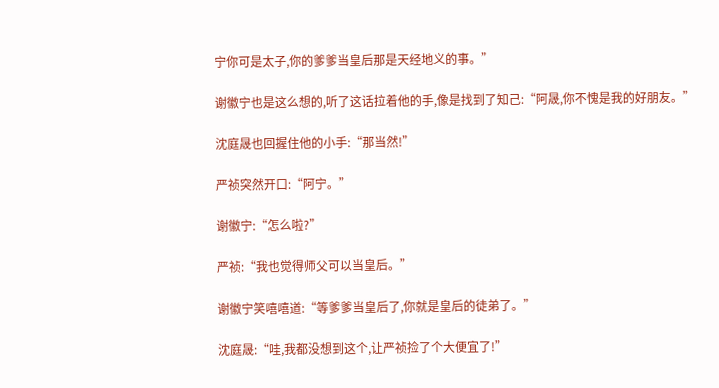宁你可是太子,你的爹爹当皇后那是天经地义的事。”

谢徽宁也是这么想的,听了这话拉着他的手,像是找到了知己:“阿晟,你不愧是我的好朋友。”

沈庭晟也回握住他的小手:“那当然!”

严祯突然开口:“阿宁。”

谢徽宁:“怎么啦?”

严祯:“我也觉得师父可以当皇后。”

谢徽宁笑嘻嘻道:“等爹爹当皇后了,你就是皇后的徒弟了。”

沈庭晟:“哇,我都没想到这个,让严祯捡了个大便宜了!”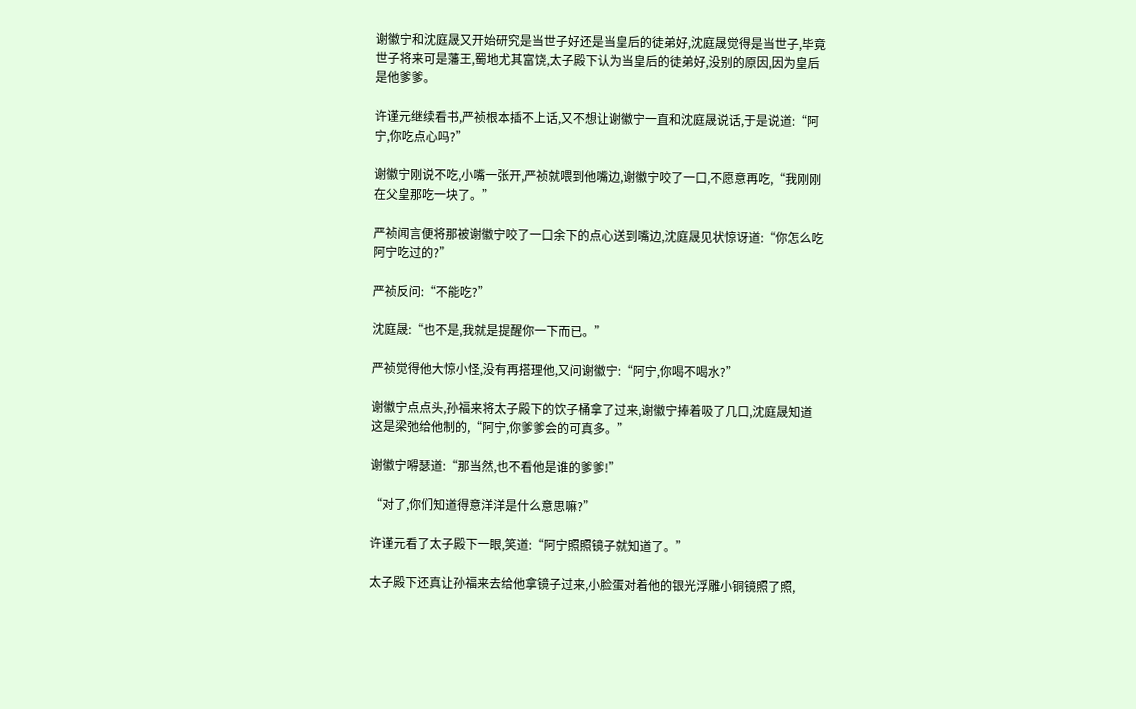谢徽宁和沈庭晟又开始研究是当世子好还是当皇后的徒弟好,沈庭晟觉得是当世子,毕竟世子将来可是藩王,蜀地尤其富饶,太子殿下认为当皇后的徒弟好,没别的原因,因为皇后是他爹爹。

许谨元继续看书,严祯根本插不上话,又不想让谢徽宁一直和沈庭晟说话,于是说道:“阿宁,你吃点心吗?”

谢徽宁刚说不吃,小嘴一张开,严祯就喂到他嘴边,谢徽宁咬了一口,不愿意再吃,“我刚刚在父皇那吃一块了。”

严祯闻言便将那被谢徽宁咬了一口余下的点心送到嘴边,沈庭晟见状惊讶道:“你怎么吃阿宁吃过的?”

严祯反问:“不能吃?”

沈庭晟:“也不是,我就是提醒你一下而已。”

严祯觉得他大惊小怪,没有再搭理他,又问谢徽宁:“阿宁,你喝不喝水?”

谢徽宁点点头,孙福来将太子殿下的饮子桶拿了过来,谢徽宁捧着吸了几口,沈庭晟知道这是梁弛给他制的,“阿宁,你爹爹会的可真多。”

谢徽宁嘚瑟道:“那当然,也不看他是谁的爹爹!”

“对了,你们知道得意洋洋是什么意思嘛?”

许谨元看了太子殿下一眼,笑道:“阿宁照照镜子就知道了。”

太子殿下还真让孙福来去给他拿镜子过来,小脸蛋对着他的银光浮雕小铜镜照了照,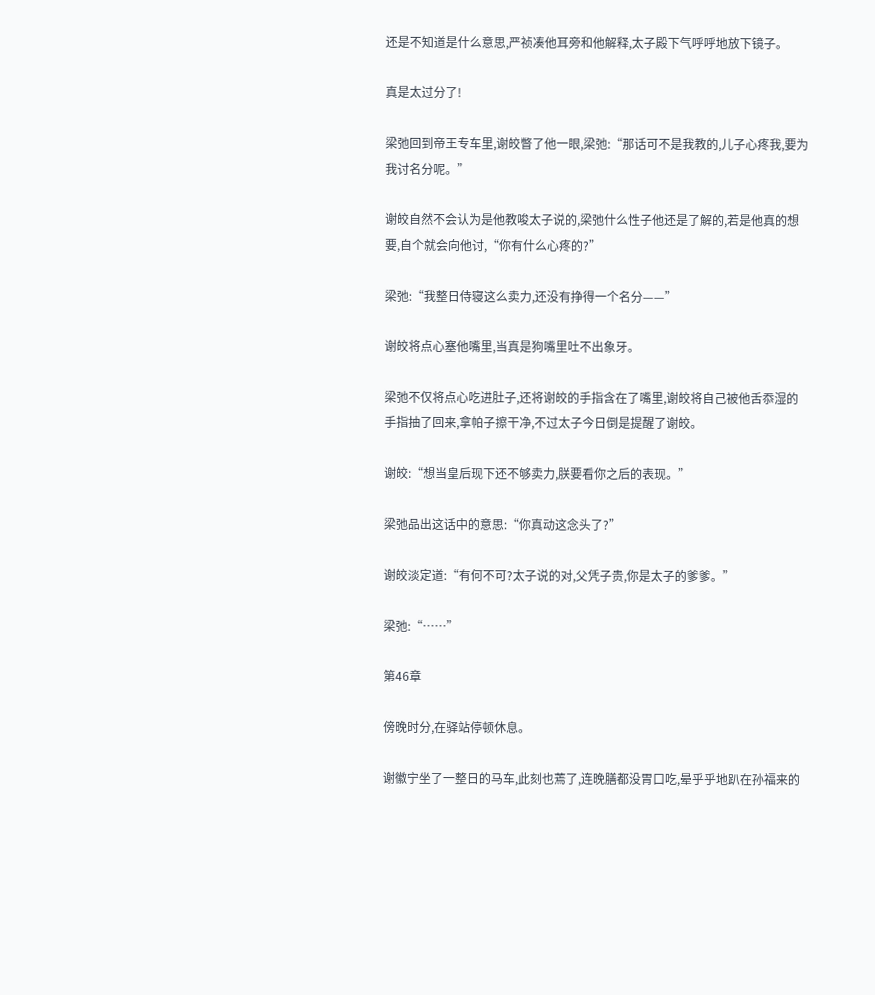还是不知道是什么意思,严祯凑他耳旁和他解释,太子殿下气呼呼地放下镜子。

真是太过分了!

梁弛回到帝王专车里,谢皎瞥了他一眼,梁弛:“那话可不是我教的,儿子心疼我,要为我讨名分呢。”

谢皎自然不会认为是他教唆太子说的,梁弛什么性子他还是了解的,若是他真的想要,自个就会向他讨,“你有什么心疼的?”

梁弛:“我整日侍寝这么卖力,还没有挣得一个名分——”

谢皎将点心塞他嘴里,当真是狗嘴里吐不出象牙。

梁弛不仅将点心吃进肚子,还将谢皎的手指含在了嘴里,谢皎将自己被他舌忝湿的手指抽了回来,拿帕子擦干净,不过太子今日倒是提醒了谢皎。

谢皎:“想当皇后现下还不够卖力,朕要看你之后的表现。”

梁弛品出这话中的意思:“你真动这念头了?”

谢皎淡定道:“有何不可?太子说的对,父凭子贵,你是太子的爹爹。”

梁弛:“……”

第46章

傍晚时分,在驿站停顿休息。

谢徽宁坐了一整日的马车,此刻也蔫了,连晚膳都没胃口吃,晕乎乎地趴在孙福来的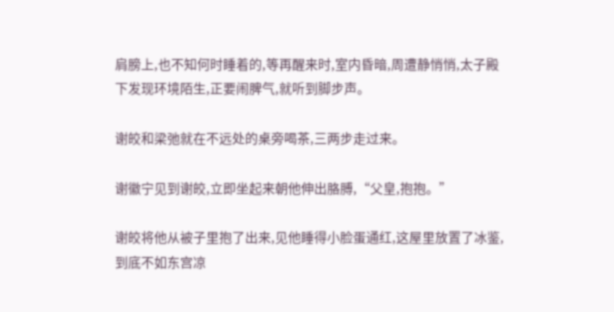肩膀上,也不知何时睡着的,等再醒来时,室内昏暗,周遭静悄悄,太子殿下发现环境陌生,正要闹脾气,就听到脚步声。

谢皎和梁弛就在不远处的桌旁喝茶,三两步走过来。

谢徽宁见到谢皎,立即坐起来朝他伸出胳膊,“父皇,抱抱。”

谢皎将他从被子里抱了出来,见他睡得小脸蛋通红,这屋里放置了冰鉴,到底不如东宫凉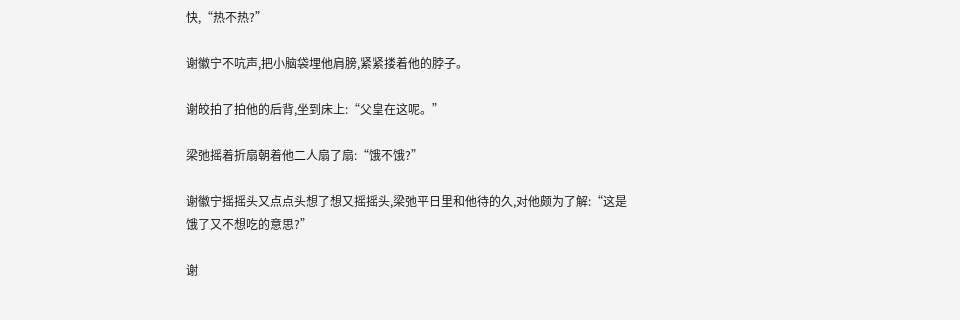快,“热不热?”

谢徽宁不吭声,把小脑袋埋他肩膀,紧紧搂着他的脖子。

谢皎拍了拍他的后背,坐到床上:“父皇在这呢。”

梁弛摇着折扇朝着他二人扇了扇:“饿不饿?”

谢徽宁摇摇头又点点头想了想又摇摇头,梁弛平日里和他待的久,对他颇为了解:“这是饿了又不想吃的意思?”

谢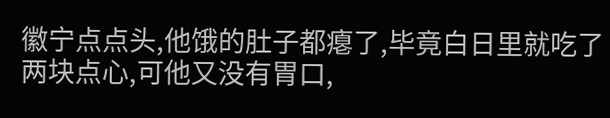徽宁点点头,他饿的肚子都瘪了,毕竟白日里就吃了两块点心,可他又没有胃口,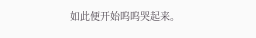如此便开始呜呜哭起来。